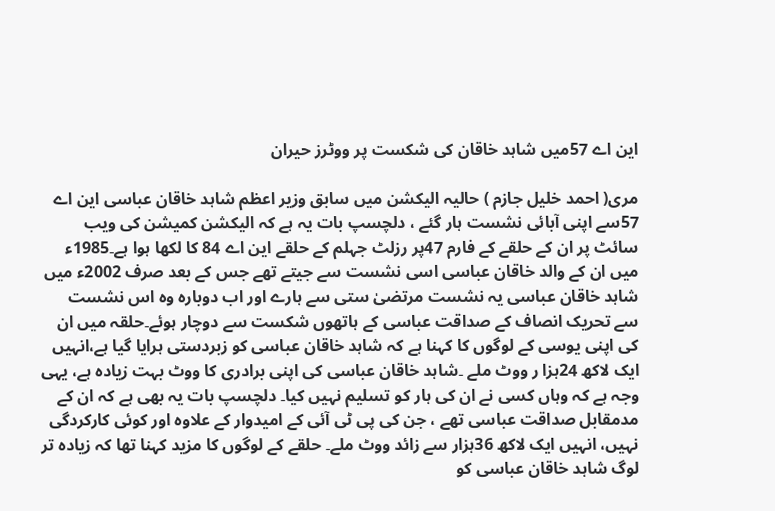این اے 57میں شاہد خاقان کی شکست پر ووٹرز حیران

مری( احمد خلیل جازم ) حالیہ الیکشن میں سابق وزیر اعظم شاہد خاقان عباسی این اے 57سے اپنی آبائی نشست ہار گئے ، دلچسپ بات یہ ہے کہ الیکشن کمیشن کی ویب سائٹ پر ان کے حلقے کے فارم 47پر رزلٹ جہلم کے حلقے این اے 84 کا لکھا ہوا ہے۔1985ء میں ان کے والد خاقان عباسی اسی نشست سے جیتے تھے جس کے بعد صرف 2002ء میں شاہد خاقان عباسی یہ نشست مرتضیٰ ستی سے ہارے اور اب دوبارہ وہ اس نشست سے تحریک انصاف کے صداقت عباسی کے ہاتھوں شکست سے دوچار ہوئے۔حلقہ میں ان کی اپنی یوسی کے لوگوں کا کہنا ہے کہ شاہد خاقان عباسی کو زبردستی ہرایا گیا ہے،انہیں ایک لاکھ 24ہزا ر ووٹ ملے ۔شاہد خاقان عباسی کی اپنی برادری کا ووٹ بہت زیادہ ہے، یہی وجہ ہے کہ وہاں کسی نے ان کی ہار کو تسلیم نہیں کیا۔ دلچسپ بات یہ بھی ہے کہ ان کے مدمقابل صداقت عباسی تھے ، جن کی پی ٹی آئی کے امیدوار کے علاوہ اور کوئی کارکردگی نہیں، انہیں ایک لاکھ 36ہزار سے زائد ووٹ ملے۔ حلقے کے لوگوں کا مزید کہنا تھا کہ زیادہ تر لوگ شاہد خاقان عباسی کو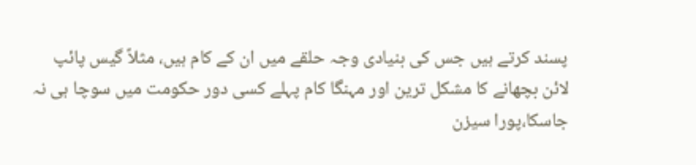پسند کرتے ہیں جس کی بنیادی وجہ حلقے میں ان کے کام ہیں، مثلاً گیس پائپ لائن بچھانے کا مشکل ترین اور مہنگا کام پہلے کسی دور حکومت میں سوچا ہی نہ جاسکا،پورا سیزن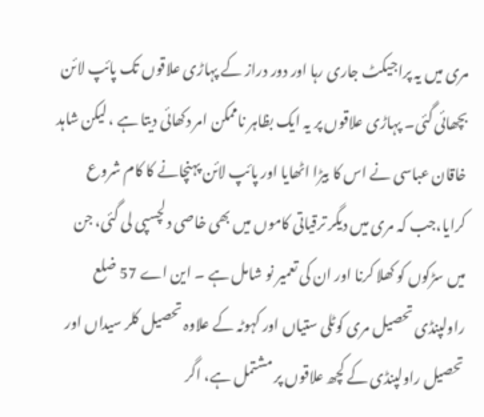مری میں یہ پراجیکٹ جاری رہا اور دور دراز کے پہاڑی علاقوں تک پائپ لائن بچھائی گئی۔ پہاڑی علاقوں پر یہ ایک بظاہر ناممکن امر دکھائی دیتا ہے ، لیکن شاہد خاقان عباسی نے اس کا بیڑا اٹھایا اور پائپ لائن پہنچانے کا کام شروع کرایا،جب کہ مری میں دیگر ترقیاتی کاموں میں بھی خاصی دلچسپی لی گئی، جن میں سڑکوں کو کھلا کرنا اور ان کی تعمیر نو شامل ہے ۔ این اے 57 ضلع راولپنڈی تحصیل مری کوٹلی ستیاں اور کہوٹہ کے علاوہ تحصیل کلر سیداں اور تحصیل راولپنڈی کے کچھ علاقوں پر مشتمل ہے، اگر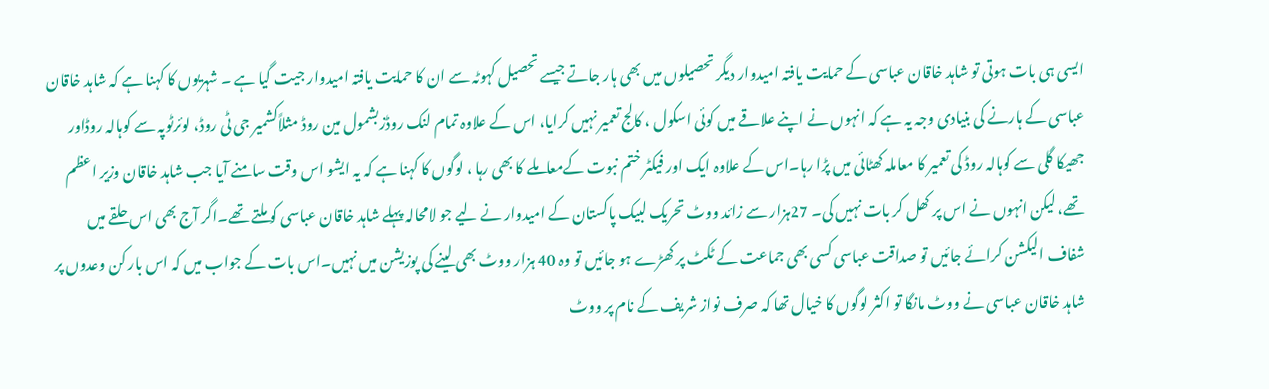ایسی ہی بات ہوتی تو شاہد خاقان عباسی کے حمایت یافتہ امیدوار دیگر تحصیلوں میں بھی ہار جاتے جیسے تحصیل کہوٹہ سے ان کا حمایت یافتہ امیدوار جیت گیا ہے ۔ شہریوں کا کہنا ہے کہ شاہد خاقان عباسی کے ہارنے کی بنیادی وجہ یہ ہے کہ انہوں نے اپنے علاقے میں کوئی اسکول ، کالج تعمیر نہیں کرایا، اس کے علاوہ تمام لنک روڈزبشمول مین روڈ مثلاًکشمیر جی ٹی روڈ، لوئرٹوپہ سے کوہالہ روڈاور جھیکا گلی سے کوہالہ روڈ کی تعمیر کا معاملہ کھٹائی میں پڑا رہا۔اس کے علاوہ ایک اور فیکٹر ختم نبوت کےمعاملے کا بھی رہا ، لوگوں کا کہنا ہے کہ یہ ایشو اس وقت سامنے آیا جب شاہد خاقان وزیر اعظم تھے، لیکن انہوں نے اس پر کھل کر بات نہیں کی۔ 27ہزار سے زائد ووٹ تحریک لبیک پاکستان کے امیدوار نے لیے جو لامحالہ پہلے شاہد خاقان عباسی کو ملتے تھے۔اگر آج بھی اس حلقے میں شفاف الیکشن کرائے جائیں تو صداقت عباسی کسی بھی جماعت کے ٹکٹ پر کھڑے ہو جائیں تو وہ 40 ہزار ووٹ بھی لینے کی پوزیشن میں نہیں۔اس بات کے جواب میں کہ اس بار کن وعدوں پر شاہد خاقان عباسی نے ووٹ مانگا تو اکثر لوگوں کا خیال تھا کہ صرف نواز شریف کے نام پر ووٹ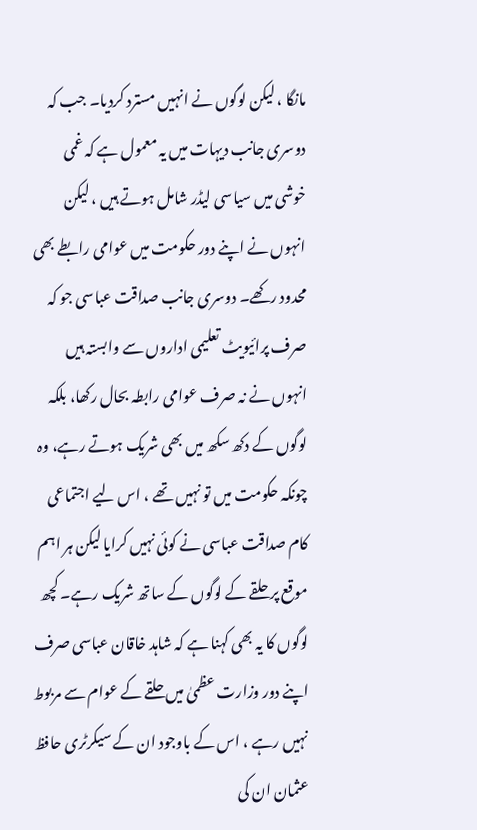مانگا ، لیکن لوگوں نے انہیں مسترد کردیا۔ جب کہ دوسری جانب دیہات میں یہ معمول ہے کہ غمی خوشی میں سیاسی لیڈر شامل ہوتے ہیں ، لیکن انہوں نے اپنے دور حکومت میں عوامی رابطے بھی محدود رکھے۔ دوسری جانب صداقت عباسی جو کہ صرف پرائیویٹ تعلیمی اداروں سے وابستہ ہیں انہوں نے نہ صرف عوامی رابطہ بحال رکھا، بلکہ لوگوں کے دکھ سکھ میں بھی شریک ہوتے رہے، وہ چونکہ حکومت میں تو نہیں تھے ، اس لیے اجتماعی کام صداقت عباسی نے کوئی نہیں کرایا لیکن ہر اہم موقع پر حلقے کے لوگوں کے ساتھ شریک رہے۔ کچھ لوگوں کا یہ بھی کہنا ہے کہ شاہد خاقان عباسی صرف اپنے دور وزارت عظمیٰ میں حلقے کے عوام سے مربوط نہیں رہے ، اس کے باوجود ان کے سیکرٹری حافظ عثمان ان کی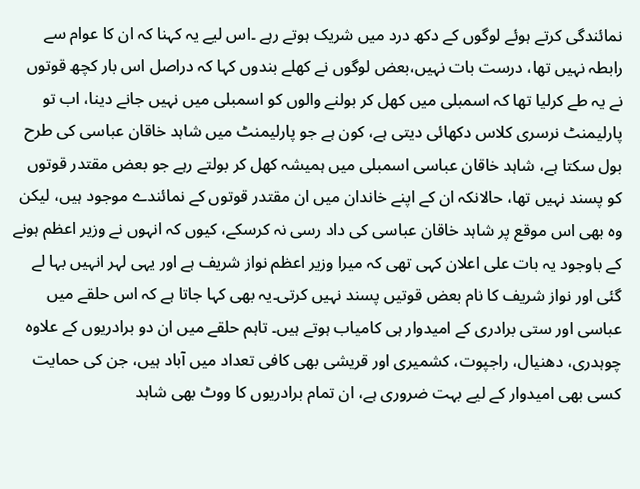نمائندگی کرتے ہوئے لوگوں کے دکھ درد میں شریک ہوتے رہے ۔اس لیے یہ کہنا کہ ان کا عوام سے رابطہ نہیں تھا، درست بات نہیں،بعض لوگوں نے کھلے بندوں کہا کہ دراصل اس بار کچھ قوتوں نے یہ طے کرلیا تھا کہ اسمبلی میں کھل کر بولنے والوں کو اسمبلی میں نہیں جانے دینا، اب تو پارلیمنٹ نرسری کلاس دکھائی دیتی ہے، کون ہے جو پارلیمنٹ میں شاہد خاقان عباسی کی طرح بول سکتا ہے، شاہد خاقان عباسی اسمبلی میں ہمیشہ کھل کر بولتے رہے جو بعض مقتدر قوتوں کو پسند نہیں تھا، حالانکہ ان کے اپنے خاندان میں ان مقتدر قوتوں کے نمائندے موجود ہیں، لیکن وہ بھی اس موقع پر شاہد خاقان عباسی کی داد رسی نہ کرسکے، کیوں کہ انہوں نے وزیر اعظم ہونے کے باوجود یہ بات علی اعلان کہی تھی کہ میرا وزیر اعظم نواز شریف ہے اور یہی لہر انہیں بہا لے گئی اور نواز شریف کا نام بعض قوتیں پسند نہیں کرتی۔یہ بھی کہا جاتا ہے کہ اس حلقے میں عباسی اور ستی برادری کے امیدوار ہی کامیاب ہوتے ہیں۔ تاہم حلقے میں ان دو برادریوں کے علاوہ چوہدری، دھنیال، راجپوت، کشمیری اور قریشی بھی کافی تعداد میں آباد ہیں، جن کی حمایت کسی بھی امیدوار کے لیے بہت ضروری ہے، ان تمام برادریوں کا ووٹ بھی شاہد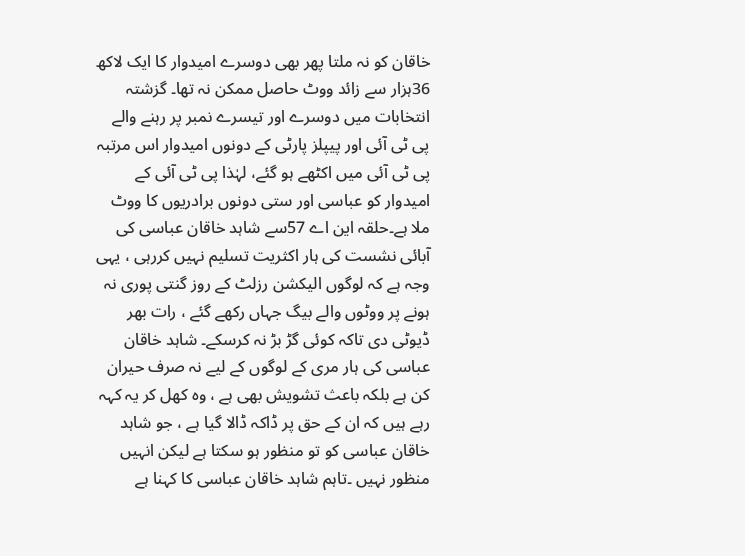خاقان کو نہ ملتا پھر بھی دوسرے امیدوار کا ایک لاکھ 36ہزار سے زائد ووٹ حاصل ممکن نہ تھا۔ گزشتہ انتخابات میں دوسرے اور تیسرے نمبر پر رہنے والے پی ٹی آئی اور پیپلز پارٹی کے دونوں امیدوار اس مرتبہ پی ٹی آئی میں اکٹھے ہو گئے، لہٰذا پی ٹی آئی کے امیدوار کو عباسی اور ستی دونوں برادریوں کا ووٹ ملا ہے۔حلقہ این اے 57سے شاہد خاقان عباسی کی آبائی نشست کی ہار اکثریت تسلیم نہیں کررہی ، یہی وجہ ہے کہ لوگوں الیکشن رزلٹ کے روز گنتی پوری نہ ہونے پر ووٹوں والے بیگ جہاں رکھے گئے ، رات بھر ڈیوٹی دی تاکہ کوئی گڑ بڑ نہ کرسکے۔ شاہد خاقان عباسی کی ہار مری کے لوگوں کے لیے نہ صرف حیران کن ہے بلکہ باعث تشویش بھی ہے ، وہ کھل کر یہ کہہ رہے ہیں کہ ان کے حق پر ڈاکہ ڈالا گیا ہے ، جو شاہد خاقان عباسی کو تو منظور ہو سکتا ہے لیکن انہیں منظور نہیں ۔تاہم شاہد خاقان عباسی کا کہنا ہے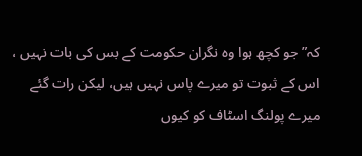کہ” جو کچھ ہوا وہ نگران حکومت کے بس کی بات نہیں ، اس کے ثبوت تو میرے پاس نہیں ہیں، لیکن رات گئے میرے پولنگ اسٹاف کو کیوں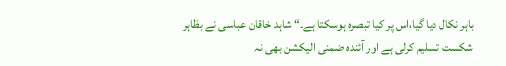باہر نکال دیا گیا،اس پر کیا تبصرہ ہوسکتا ہے۔“ شاہد خاقان عباسی نے بظاہر شکست تسلیم کرلی ہے اور آئندہ ضمنی الیکشن بھی نہ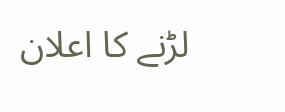لڑنے کا اعلان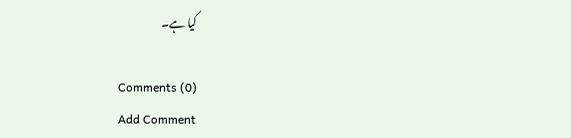کیا ہے۔

Comments (0)
Add Comment